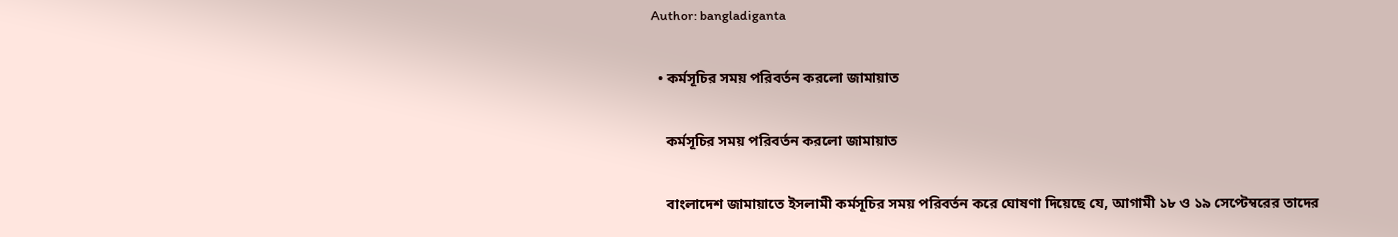Author: bangladiganta

  • কর্মসূচির সময় পরিবর্তন করলো জামায়াত

    কর্মসূচির সময় পরিবর্তন করলো জামায়াত

    বাংলাদেশ জামায়াতে ইসলামী কর্মসূচির সময় পরিবর্তন করে ঘোষণা দিয়েছে যে, আগামী ১৮ ও ১৯ সেপ্টেম্বরের তাদের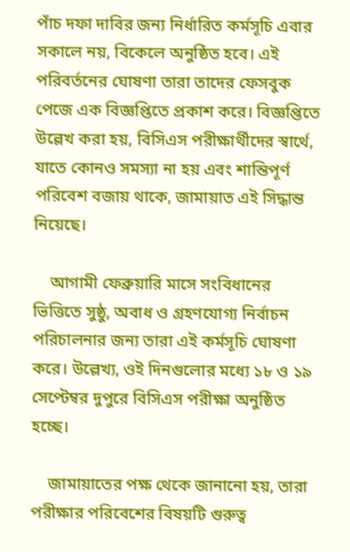পাঁচ দফা দাবির জন্য নির্ধারিত কর্মসূচি এবার সকালে নয়, বিকেলে অনুষ্ঠিত হবে। এই পরিবর্তনের ঘোষণা তারা তাদের ফেসবুক পেজে এক বিজ্ঞপ্তিতে প্রকাশ করে। বিজ্ঞপ্তিতে উল্লেখ করা হয়, বিসিএস পরীক্ষার্থীদের স্বার্থে, যাতে কোনও সমস্যা না হয় এবং শান্তিপূর্ণ পরিবেশ বজায় থাকে, জামায়াত এই সিদ্ধান্ত নিয়েছে।

    আগামী ফেব্রুয়ারি মাসে সংবিধানের ভিত্তিতে সুষ্ঠু, অবাধ ও গ্রহণযোগ্য নির্বাচন পরিচালনার জন্য তারা এই কর্মসূচি ঘোষণা করে। উল্লেখ্য, ওই দিনগুলোর মধ্যে ১৮ ও ১৯ সেপ্টেম্বর দুপুরে বিসিএস পরীক্ষা অনুষ্ঠিত হচ্ছে।

    জামায়াতের পক্ষ থেকে জানানো হয়, তারা পরীক্ষার পরিবেশের বিষয়টি গুরুত্ব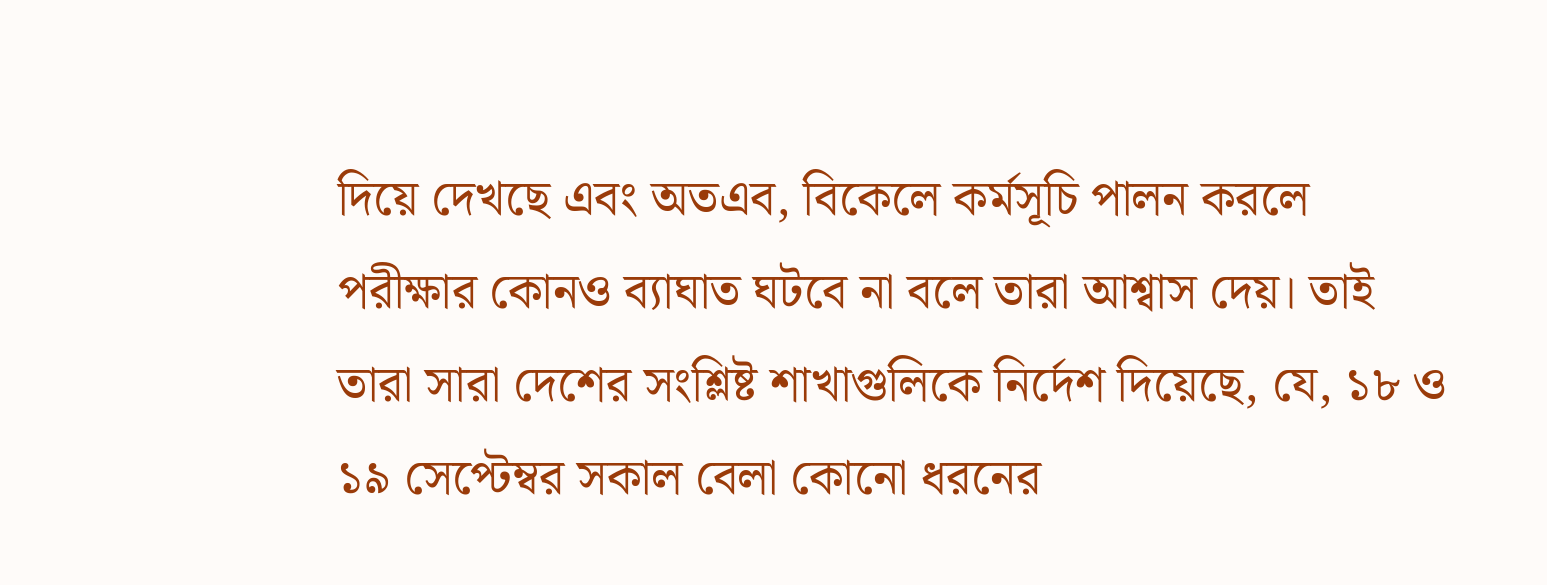দিয়ে দেখছে এবং অতএব, বিকেলে কর্মসূচি পালন করলে পরীক্ষার কোনও ব্যাঘাত ঘটবে না বলে তারা আশ্বাস দেয়। তাই তারা সারা দেশের সংশ্লিষ্ট শাখাগুলিকে নির্দেশ দিয়েছে, যে, ১৮ ও ১৯ সেপ্টেম্বর সকাল বেলা কোনো ধরনের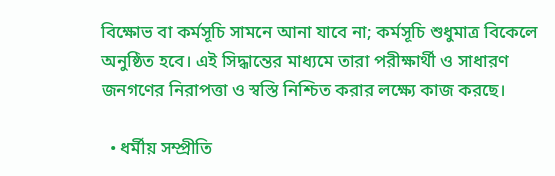বিক্ষোভ বা কর্মসূচি সামনে আনা যাবে না; কর্মসূচি শুধুমাত্র বিকেলে অনুষ্ঠিত হবে। এই সিদ্ধান্তের মাধ্যমে তারা পরীক্ষার্থী ও সাধারণ জনগণের নিরাপত্তা ও স্বস্তি নিশ্চিত করার লক্ষ্যে কাজ করছে।

  • ধর্মীয় সম্প্রীতি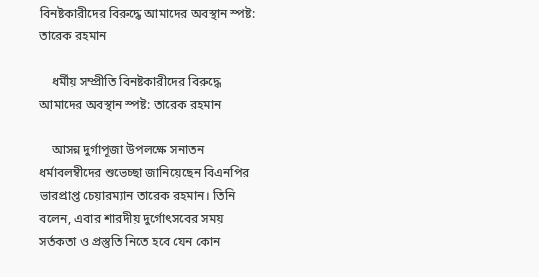বিনষ্টকারীদের বিরুদ্ধে আমাদের অবস্থান স্পষ্ট: তারেক রহমান

    ধর্মীয় সম্প্রীতি বিনষ্টকারীদের বিরুদ্ধে আমাদের অবস্থান স্পষ্ট: তারেক রহমান

    আসন্ন দুর্গাপূজা উপলক্ষে সনাতন ধর্মাবলম্বীদের শুভেচ্ছা জানিয়েছেন বিএনপির ভারপ্রাপ্ত চেয়ারম্যান তারেক রহমান। তিনি বলেন, এবার শারদীয় দুর্গোৎসবের সময় সর্তকতা ও প্রস্তুতি নিতে হবে যেন কোন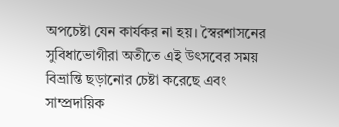অপচেষ্টা যেন কার্যকর না হয়। স্বৈরশাসনের সুবিধাভোগীরা অতীতে এই উৎসবের সময় বিভ্রান্তি ছড়ানোর চেষ্টা করেছে এবং সাম্প্রদায়িক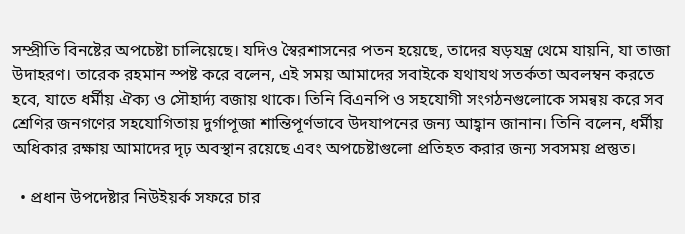সম্প্রীতি বিনষ্টের অপচেষ্টা চালিয়েছে। যদিও স্বৈরশাসনের পতন হয়েছে, তাদের ষড়যন্ত্র থেমে যায়নি, যা তাজা উদাহরণ। তারেক রহমান স্পষ্ট করে বলেন, এই সময় আমাদের সবাইকে যথাযথ সতর্কতা অবলম্বন করতে হবে, যাতে ধর্মীয় ঐক্য ও সৌহার্দ্য বজায় থাকে। তিনি বিএনপি ও সহযোগী সংগঠনগুলোকে সমন্বয় করে সব শ্রেণির জনগণের সহযোগিতায় দুর্গাপূজা শান্তিপূর্ণভাবে উদযাপনের জন্য আহ্বান জানান। তিনি বলেন, ধর্মীয় অধিকার রক্ষায় আমাদের দৃঢ় অবস্থান রয়েছে এবং অপচেষ্টাগুলো প্রতিহত করার জন্য সবসময় প্রস্তুত।

  • প্রধান উপদেষ্টার নিউইয়র্ক সফরে চার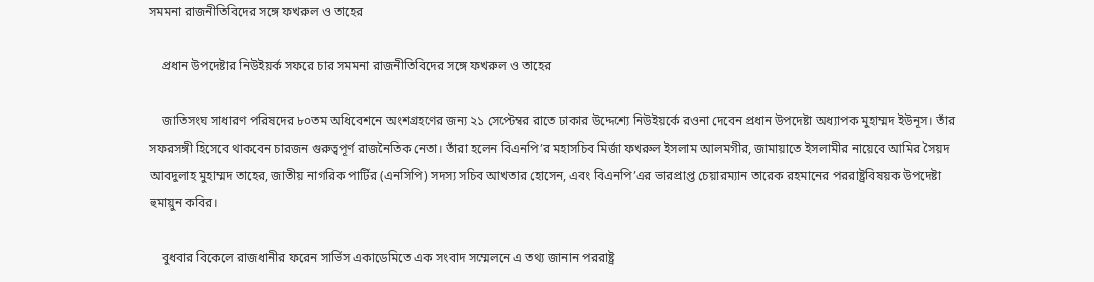সমমনা রাজনীতিবিদের সঙ্গে ফখরুল ও তাহের

    প্রধান উপদেষ্টার নিউইয়র্ক সফরে চার সমমনা রাজনীতিবিদের সঙ্গে ফখরুল ও তাহের

    জাতিসংঘ সাধারণ পরিষদের ৮০তম অধিবেশনে অংশগ্রহণের জন্য ২১ সেপ্টেম্বর রাতে ঢাকার উদ্দেশ্যে নিউইয়র্কে রওনা দেবেন প্রধান উপদেষ্টা অধ্যাপক মুহাম্মদ ইউনূস। তাঁর সফরসঙ্গী হিসেবে থাকবেন চারজন গুরুত্বপূর্ণ রাজনৈতিক নেতা। তাঁরা হলেন বিএনপি’র মহাসচিব মির্জা ফখরুল ইসলাম আলমগীর, জামায়াতে ইসলামীর নায়েবে আমির সৈয়দ আবদুলাহ মুহাম্মদ তাহের, জাতীয় নাগরিক পার্টির (এনসিপি) সদস্য সচিব আখতার হোসেন, এবং বিএনপি’এর ভারপ্রাপ্ত চেয়ারম্যান তারেক রহমানের পররাষ্ট্রবিষয়ক উপদেষ্টা হুমায়ুন কবির।

    বুধবার বিকেলে রাজধানীর ফরেন সার্ভিস একাডেমিতে এক সংবাদ সম্মেলনে এ তথ্য জানান পররাষ্ট্র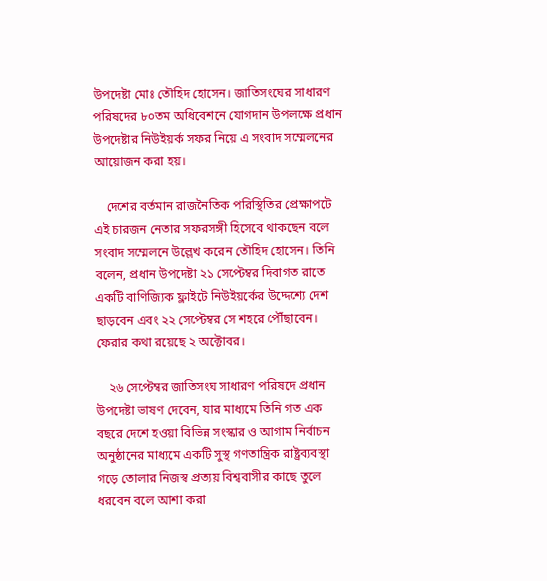উপদেষ্টা মোঃ তৌহিদ হোসেন। জাতিসংঘের সাধারণ পরিষদের ৮০তম অধিবেশনে যোগদান উপলক্ষে প্রধান উপদেষ্টার নিউইয়র্ক সফর নিয়ে এ সংবাদ সম্মেলনের আয়োজন করা হয়।

    দেশের বর্তমান রাজনৈতিক পরিস্থিতির প্রেক্ষাপটে এই চারজন নেতার সফরসঙ্গী হিসেবে থাকছেন বলে সংবাদ সম্মেলনে উল্লেখ করেন তৌহিদ হোসেন। তিনি বলেন, প্রধান উপদেষ্টা ২১ সেপ্টেম্বর দিবাগত রাতে একটি বাণিজ্যিক ফ্লাইটে নিউইয়র্কের উদ্দেশ্যে দেশ ছাড়বেন এবং ২২ সেপ্টেম্বর সে শহরে পৌঁছাবেন। ফেরার কথা রয়েছে ২ অক্টোবর।

    ২৬ সেপ্টেম্বর জাতিসংঘ সাধারণ পরিষদে প্রধান উপদেষ্টা ভাষণ দেবেন, যার মাধ্যমে তিনি গত এক বছরে দেশে হওয়া বিভিন্ন সংস্কার ও আগাম নির্বাচন অনুষ্ঠানের মাধ্যমে একটি সুস্থ গণতান্ত্রিক রাষ্ট্রব্যবস্থা গড়ে তোলার নিজস্ব প্রত্যয় বিশ্ববাসীর কাছে তুলে ধরবেন বলে আশা করা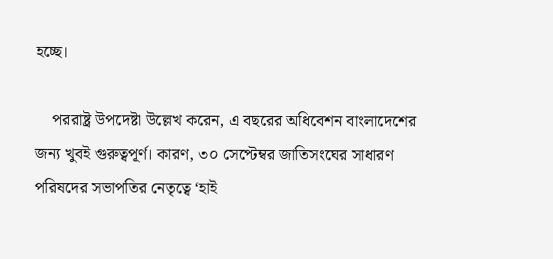হচ্ছে।

    পররাষ্ট্র উপদেষ্টা উল্লেখ করেন, এ বছরের অধিবেশন বাংলাদেশের জন্য খুবই গুরুত্বপূর্ণ। কারণ, ৩০ সেপ্টেম্বর জাতিসংঘের সাধারণ পরিষদের সভাপতির নেতৃত্বে ‘হাই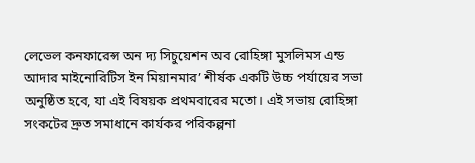লেভেল কনফারেন্স অন দ্য সিচুয়েশন অব রোহিঙ্গা মুসলিমস এন্ড আদার মাইনোরিটিস ইন মিয়ানমার’ শীর্ষক একটি উচ্চ পর্যায়ের সভা অনুষ্ঠিত হবে, যা এই বিষয়ক প্রথমবারের মতো। এই সভায় রোহিঙ্গা সংকটের দ্রুত সমাধানে কার্যকর পরিকল্পনা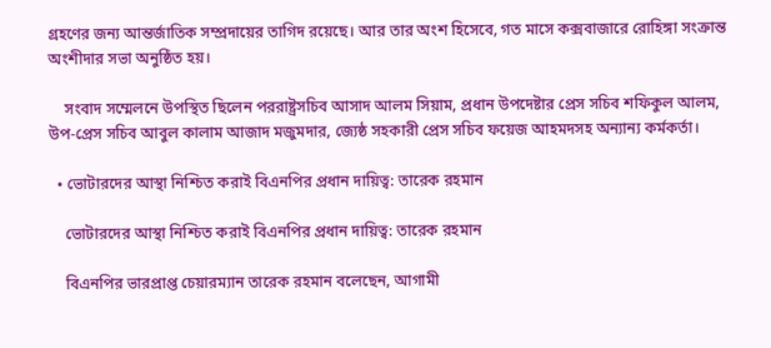গ্রহণের জন্য আন্তর্জাতিক সম্প্রদায়ের তাগিদ রয়েছে। আর তার অংশ হিসেবে, গত মাসে কক্সবাজারে রোহিঙ্গা সংক্রান্ত অংশীদার সভা অনুষ্ঠিত হয়।

    সংবাদ সম্মেলনে উপস্থিত ছিলেন পররাষ্ট্রসচিব আসাদ আলম সিয়াম, প্রধান উপদেষ্টার প্রেস সচিব শফিকুল আলম, উপ-প্রেস সচিব আবুল কালাম আজাদ মজুমদার, জ্যেষ্ঠ সহকারী প্রেস সচিব ফয়েজ আহমদসহ অন্যান্য কর্মকর্তা।

  • ভোটারদের আস্থা নিশ্চিত করাই বিএনপির প্রধান দায়িত্ব: তারেক রহমান

    ভোটারদের আস্থা নিশ্চিত করাই বিএনপির প্রধান দায়িত্ব: তারেক রহমান

    বিএনপির ভারপ্রাপ্ত চেয়ারম্যান তারেক রহমান বলেছেন, আগামী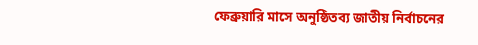ফেব্রুয়ারি মাসে অনুষ্ঠিতব্য জাতীয় নির্বাচনের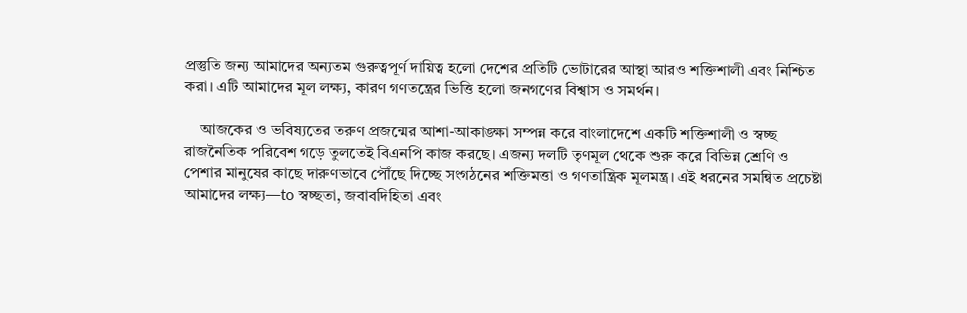প্রস্তুতি জন্য আমাদের অন্যতম গুরুত্বপূর্ণ দায়িত্ব হলো দেশের প্রতিটি ভোটারের আস্থা আরও শক্তিশালী এবং নিশ্চিত করা। এটি আমাদের মূল লক্ষ্য, কারণ গণতন্ত্রের ভিত্তি হলো জনগণের বিশ্বাস ও সমর্থন।

    আজকের ও ভবিষ্যতের তরুণ প্রজন্মের আশা-আকাঙ্ক্ষা সম্পন্ন করে বাংলাদেশে একটি শক্তিশালী ও স্বচ্ছ রাজনৈতিক পরিবেশ গড়ে তুলতেই বিএনপি কাজ করছে। এজন্য দলটি তৃণমূল থেকে শুরু করে বিভিন্ন শ্রেণি ও পেশার মানুষের কাছে দারুণভাবে পৌঁছে দিচ্ছে সংগঠনের শক্তিমত্তা ও গণতান্ত্রিক মূলমন্ত্র। এই ধরনের সমন্বিত প্রচেষ্টা আমাদের লক্ষ্য—to স্বচ্ছতা, জবাবদিহিতা এবং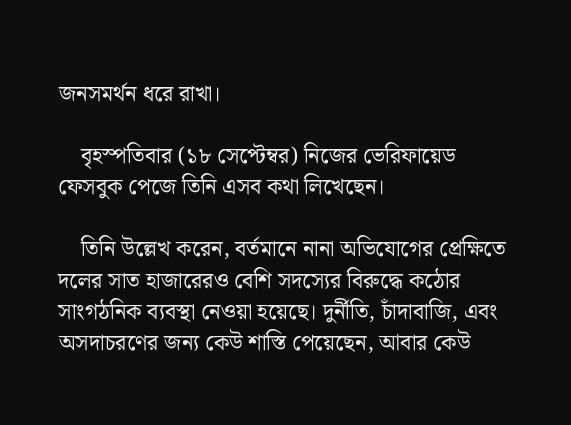জনসমর্থন ধরে রাখা।

    বৃহস্পতিবার (১৮ সেপ্টেম্বর) নিজের ভেরিফায়েড ফেসবুক পেজে তিনি এসব কথা লিখেছেন।

    তিনি উল্লেখ করেন, বর্তমানে নানা অভিযোগের প্রেক্ষিতে দলের সাত হাজারেরও বেশি সদস্যের বিরুদ্ধে কঠোর সাংগঠনিক ব্যবস্থা নেওয়া হয়েছে। দুর্নীতি, চাঁদাবাজি, এবং অসদাচরণের জন্য কেউ শাস্তি পেয়েছেন, আবার কেউ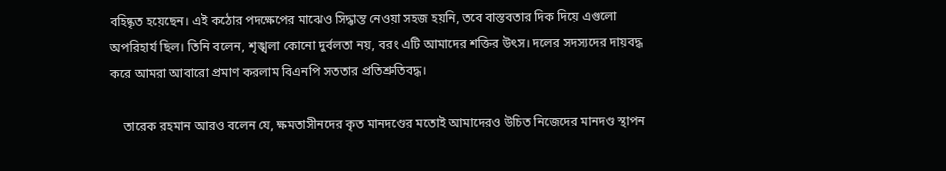বহিষ্কৃত হয়েছেন। এই কঠোর পদক্ষেপের মাঝেও সিদ্ধান্ত নেওয়া সহজ হয়নি, তবে বাস্তবতার দিক দিয়ে এগুলো অপরিহার্য ছিল। তিনি বলেন, শৃঙ্খলা কোনো দুর্বলতা নয়, বরং এটি আমাদের শক্তির উৎস। দলের সদস্যদের দায়বদ্ধ করে আমরা আবারো প্রমাণ করলাম বিএনপি সততার প্রতিশ্রুতিবদ্ধ।

    তারেক রহমান আরও বলেন যে, ক্ষমতাসীনদের কৃত মানদণ্ডের মতোই আমাদেরও উচিত নিজেদের মানদণ্ড স্থাপন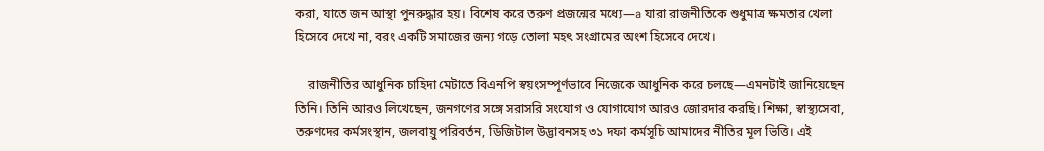করা, যাতে জন আস্থা পুনরুদ্ধার হয়। বিশেষ করে তরুণ প্রজন্মের মধ্যে—a যারা রাজনীতিকে শুধুমাত্র ক্ষমতার খেলা হিসেবে দেখে না, বরং একটি সমাজের জন্য গড়ে তোলা মহৎ সংগ্রামের অংশ হিসেবে দেখে।

    রাজনীতির আধুনিক চাহিদা মেটাতে বিএনপি স্বয়ংসম্পূর্ণভাবে নিজেকে আধুনিক করে চলছে—এমনটাই জানিয়েছেন তিনি। তিনি আরও লিখেছেন, জনগণের সঙ্গে সরাসরি সংযোগ ও যোগাযোগ আরও জোরদার করছি। শিক্ষা, স্বাস্থ্যসেবা, তরুণদের কর্মসংস্থান, জলবায়ু পরিবর্তন, ডিজিটাল উদ্ভাবনসহ ৩১ দফা কর্মসূচি আমাদের নীতির মূল ভিত্তি। এই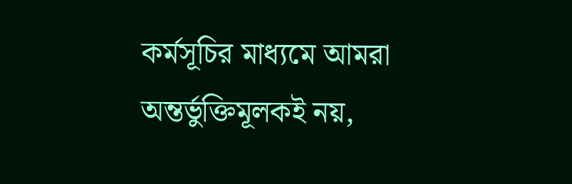কর্মসূচির মাধ্যমে আমরা অন্তর্ভুক্তিমূলকই নয়,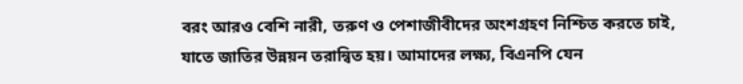বরং আরও বেশি নারী, তরুণ ও পেশাজীবীদের অংশগ্রহণ নিশ্চিত করতে চাই, যাতে জাতির উন্নয়ন তরান্বিত হয়। আমাদের লক্ষ্য, বিএনপি যেন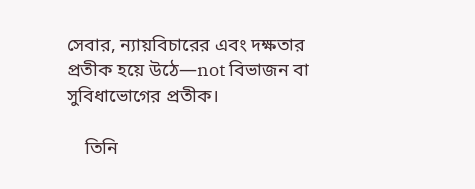সেবার, ন্যায়বিচারের এবং দক্ষতার প্রতীক হয়ে উঠে—not বিভাজন বা সুবিধাভোগের প্রতীক।

    তিনি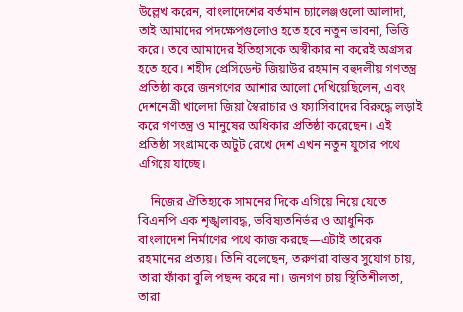উল্লেখ করেন, বাংলাদেশের বর্তমান চ্যালেঞ্জগুলো আলাদা, তাই আমাদের পদক্ষেপগুলোও হতে হবে নতুন ভাবনা, ভিত্তি করে। তবে আমাদের ইতিহাসকে অস্বীকার না করেই অগ্রসর হতে হবে। শহীদ প্রেসিডেন্ট জিয়াউর রহমান বহুদলীয় গণতন্ত্র প্রতিষ্ঠা করে জনগণের আশার আলো দেখিয়েছিলেন, এবং দেশনেত্রী খালেদা জিয়া স্বৈরাচার ও ফ্যাসিবাদের বিরুদ্ধে লড়াই করে গণতন্ত্র ও মানুষের অধিকার প্রতিষ্ঠা করেছেন। এই প্রতিষ্ঠা সংগ্রামকে অটুট রেখে দেশ এখন নতুন যুগের পথে এগিয়ে যাচ্ছে।

    নিজের ঐতিহ্যকে সামনের দিকে এগিয়ে নিয়ে যেতে বিএনপি এক শৃঙ্খলাবদ্ধ, ভবিষ্যতনির্ভর ও আধুনিক বাংলাদেশ নির্মাণের পথে কাজ করছে—এটাই তারেক রহমানের প্রত্যয়। তিনি বলেছেন, তরুণরা বাস্তব সুযোগ চায়, তারা ফাঁকা বুলি পছন্দ করে না। জনগণ চায় স্থিতিশীলতা, তারা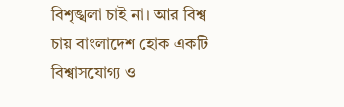বিশৃঙ্খলা চাই না। আর বিশ্ব চায় বাংলাদেশ হোক একটি বিশ্বাসযোগ্য ও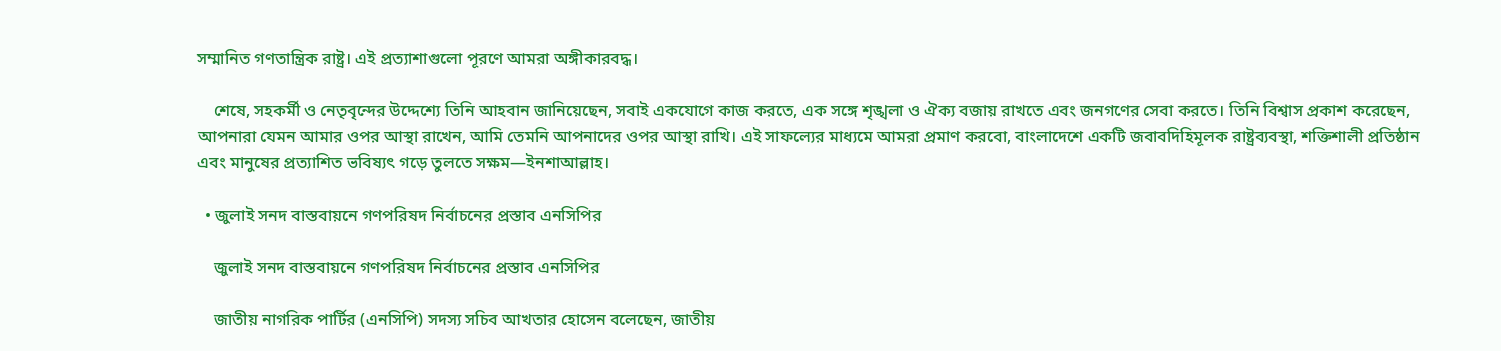সম্মানিত গণতান্ত্রিক রাষ্ট্র। এই প্রত্যাশাগুলো পূরণে আমরা অঙ্গীকারবদ্ধ।

    শেষে, সহকর্মী ও নেতৃবৃন্দের উদ্দেশ্যে তিনি আহবান জানিয়েছেন, সবাই একযোগে কাজ করতে, এক সঙ্গে শৃঙ্খলা ও ঐক্য বজায় রাখতে এবং জনগণের সেবা করতে। তিনি বিশ্বাস প্রকাশ করেছেন, আপনারা যেমন আমার ওপর আস্থা রাখেন, আমি তেমনি আপনাদের ওপর আস্থা রাখি। এই সাফল্যের মাধ্যমে আমরা প্রমাণ করবো, বাংলাদেশে একটি জবাবদিহিমূলক রাষ্ট্রব্যবস্থা, শক্তিশালী প্রতিষ্ঠান এবং মানুষের প্রত্যাশিত ভবিষ্যৎ গড়ে তুলতে সক্ষম—ইনশাআল্লাহ।

  • জুলাই সনদ বাস্তবায়নে গণপরিষদ নির্বাচনের প্রস্তাব এনসিপির

    জুলাই সনদ বাস্তবায়নে গণপরিষদ নির্বাচনের প্রস্তাব এনসিপির

    জাতীয় নাগরিক পার্টির (এনসিপি) সদস্য সচিব আখতার হোসেন বলেছেন, জাতীয়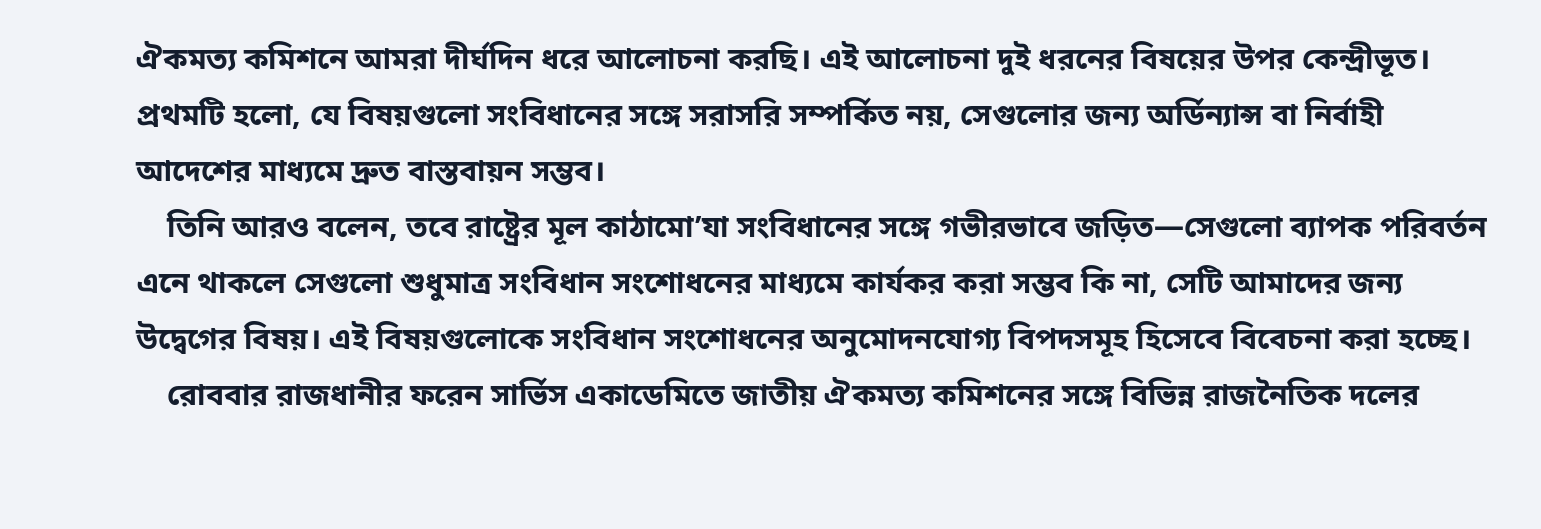ঐকমত্য কমিশনে আমরা দীর্ঘদিন ধরে আলোচনা করছি। এই আলোচনা দুই ধরনের বিষয়ের উপর কেন্দ্রীভূত। প্রথমটি হলো, যে বিষয়গুলো সংবিধানের সঙ্গে সরাসরি সম্পর্কিত নয়, সেগুলোর জন্য অর্ডিন্যান্স বা নির্বাহী আদেশের মাধ্যমে দ্রুত বাস্তবায়ন সম্ভব।
    তিনি আরও বলেন, তবে রাষ্ট্রের মূল কাঠামো’যা সংবিধানের সঙ্গে গভীরভাবে জড়িত—সেগুলো ব্যাপক পরিবর্তন এনে থাকলে সেগুলো শুধুমাত্র সংবিধান সংশোধনের মাধ্যমে কার্যকর করা সম্ভব কি না, সেটি আমাদের জন্য উদ্বেগের বিষয়। এই বিষয়গুলোকে সংবিধান সংশোধনের অনুমোদনযোগ্য বিপদসমূহ হিসেবে বিবেচনা করা হচ্ছে।
    রোববার রাজধানীর ফরেন সার্ভিস একাডেমিতে জাতীয় ঐকমত্য কমিশনের সঙ্গে বিভিন্ন রাজনৈতিক দলের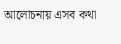আলোচনায় এসব কথা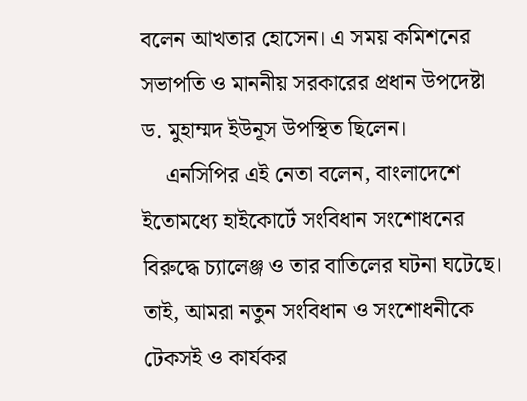বলেন আখতার হোসেন। এ সময় কমিশনের সভাপতি ও মাননীয় সরকারের প্রধান উপদেষ্টা ড. মুহাম্মদ ইউনূস উপস্থিত ছিলেন।
    এনসিপির এই নেতা বলেন, বাংলাদেশে ইতোমধ্যে হাইকোর্টে সংবিধান সংশোধনের বিরুদ্ধে চ্যালেঞ্জ ও তার বাতিলের ঘটনা ঘটেছে। তাই, আমরা নতুন সংবিধান ও সংশোধনীকে টেকসই ও কার্যকর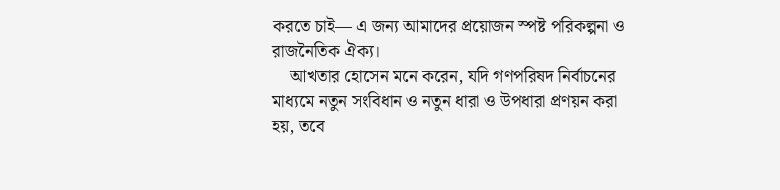করতে চাই— এ জন্য আমাদের প্রয়োজন স্পষ্ট পরিকল্পনা ও রাজনৈতিক ঐক্য।
    আখতার হোসেন মনে করেন, যদি গণপরিষদ নির্বাচনের মাধ্যমে নতুন সংবিধান ও নতুন ধারা ও উপধারা প্রণয়ন করা হয়, তবে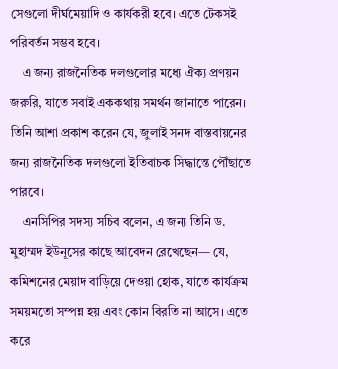সেগুলো দীর্ঘমেয়াদি ও কার্যকরী হবে। এতে টেকসই পরিবর্তন সম্ভব হবে।
    এ জন্য রাজনৈতিক দলগুলোর মধ্যে ঐক্য প্রণয়ন জরুরি, যাতে সবাই এককথায় সমর্থন জানাতে পারেন। তিনি আশা প্রকাশ করেন যে, জুলাই সনদ বাস্তবায়নের জন্য রাজনৈতিক দলগুলো ইতিবাচক সিদ্ধান্তে পৌঁছাতে পারবে।
    এনসিপির সদস্য সচিব বলেন, এ জন্য তিনি ড. মুহাম্মদ ইউনূসের কাছে আবেদন রেখেছেন— যে, কমিশনের মেয়াদ বাড়িয়ে দেওয়া হোক, যাতে কার্যক্রম সময়মতো সম্পন্ন হয় এবং কোন বিরতি না আসে। এতে করে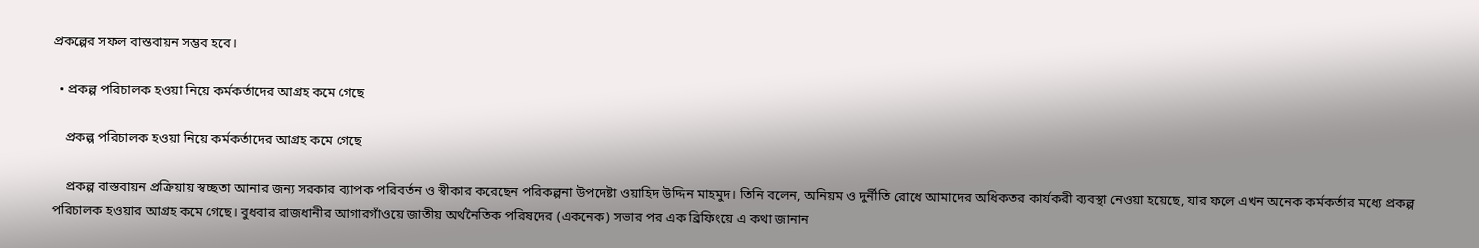প্রকল্পের সফল বাস্তবায়ন সম্ভব হবে।

  • প্রকল্প পরিচালক হওয়া নিয়ে কর্মকর্তাদের আগ্রহ কমে গেছে

    প্রকল্প পরিচালক হওয়া নিয়ে কর্মকর্তাদের আগ্রহ কমে গেছে

    প্রকল্প বাস্তবায়ন প্রক্রিয়ায় স্বচ্ছতা আনার জন্য সরকার ব্যাপক পরিবর্তন ও স্বীকার করেছেন পরিকল্পনা উপদেষ্টা ওয়াহিদ উদ্দিন মাহমুদ। তিনি বলেন, অনিয়ম ও দুর্নীতি রোধে আমাদের অধিকতর কার্যকরী ব্যবস্থা নেওয়া হয়েছে, যার ফলে এখন অনেক কর্মকর্তার মধ্যে প্রকল্প পরিচালক হওয়ার আগ্রহ কমে গেছে। বুধবার রাজধানীর আগারগাঁওয়ে জাতীয় অর্থনৈতিক পরিষদের (একনেক) সভার পর এক ব্রিফিংয়ে এ কথা জানান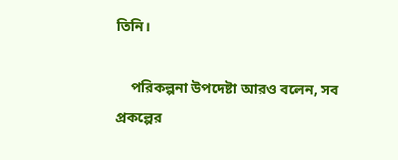তিনি।

    পরিকল্পনা উপদেষ্টা আরও বলেন, সব প্রকল্পের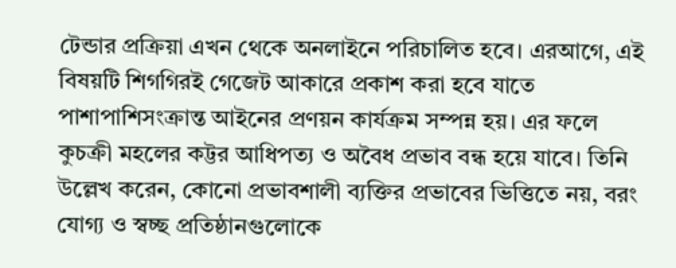টেন্ডার প্রক্রিয়া এখন থেকে অনলাইনে পরিচালিত হবে। এরআগে, এই বিষয়টি শিগগিরই গেজেট আকারে প্রকাশ করা হবে যাতে পাশাপাশিসংক্রান্ত আইনের প্রণয়ন কার্যক্রম সম্পন্ন হয়। এর ফলে কুচক্রী মহলের কট্টর আধিপত্য ও অবৈধ প্রভাব বন্ধ হয়ে যাবে। তিনি উল্লেখ করেন, কোনো প্রভাবশালী ব্যক্তির প্রভাবের ভিত্তিতে নয়, বরং যোগ্য ও স্বচ্ছ প্রতিষ্ঠানগুলোকে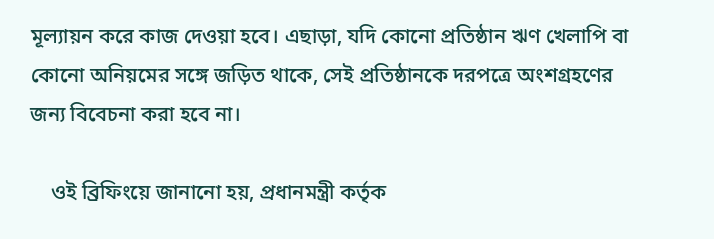মূল্যায়ন করে কাজ দেওয়া হবে। এছাড়া, যদি কোনো প্রতিষ্ঠান ঋণ খেলাপি বা কোনো অনিয়মের সঙ্গে জড়িত থাকে, সেই প্রতিষ্ঠানকে দরপত্রে অংশগ্রহণের জন্য বিবেচনা করা হবে না।

    ওই ব্রিফিংয়ে জানানো হয়, প্রধানমন্ত্রী কর্তৃক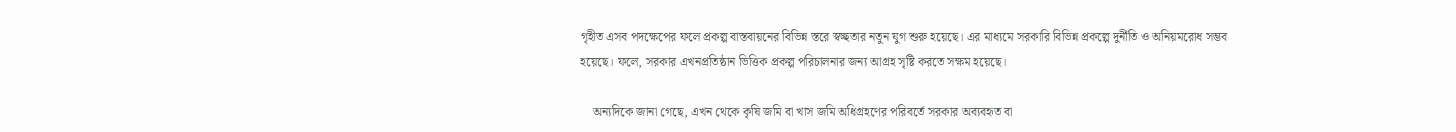গৃহীত এসব পদক্ষেপের ফলে প্রকল্প বাস্তবায়নের বিভিন্ন স্তরে স্বচ্ছতার নতুন যুগ শুরু হয়েছে। এর মাধ্যমে সরকারি বিভিন্ন প্রকল্পে দুর্নীতি ও অনিয়মরোধ সম্ভব হয়েছে। ফলে, সরকার এখনপ্রতিষ্ঠান ভিত্তিক প্রকল্প পরিচালনার জন্য আগ্রহ সৃষ্টি করতে সক্ষম হয়েছে।

    অন্যদিকে জানা গেছে, এখন থেকে কৃষি জমি বা খাস জমি অধিগ্রহণের পরিবর্তে সরকার অব্যবহৃত বা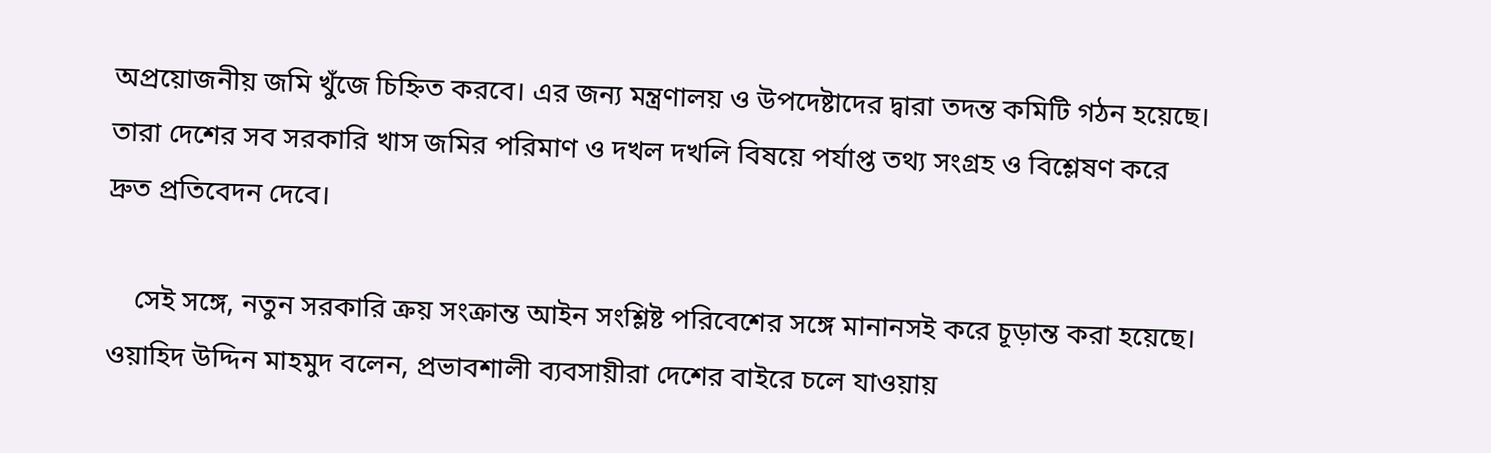অপ্রয়োজনীয় জমি খুঁজে চিহ্নিত করবে। এর জন্য মন্ত্রণালয় ও উপদেষ্টাদের দ্বারা তদন্ত কমিটি গঠন হয়েছে। তারা দেশের সব সরকারি খাস জমির পরিমাণ ও দখল দখলি বিষয়ে পর্যাপ্ত তথ্য সংগ্রহ ও বিশ্লেষণ করে দ্রুত প্রতিবেদন দেবে।

    সেই সঙ্গে, নতুন সরকারি ক্রয় সংক্রান্ত আইন সংশ্লিষ্ট পরিবেশের সঙ্গে মানানসই করে চূড়ান্ত করা হয়েছে। ওয়াহিদ উদ্দিন মাহমুদ বলেন, প্রভাবশালী ব্যবসায়ীরা দেশের বাইরে চলে যাওয়ায়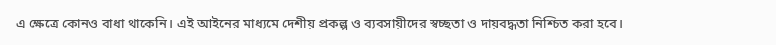এ ক্ষেত্রে কোনও বাধা থাকেনি। এই আইনের মাধ্যমে দেশীয় প্রকল্প ও ব্যবসায়ীদের স্বচ্ছতা ও দায়বদ্ধতা নিশ্চিত করা হবে।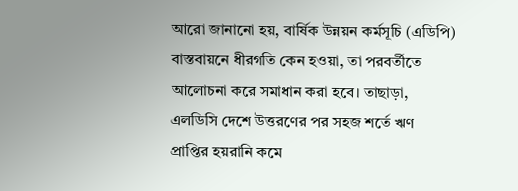আরো জানানো হয়, বার্ষিক উন্নয়ন কর্মসূচি (এডিপি) বাস্তবায়নে ধীরগতি কেন হওয়া, তা পরবর্তীতে আলোচনা করে সমাধান করা হবে। তাছাড়া, এলডিসি দেশে উত্তরণের পর সহজ শর্তে ঋণ প্রাপ্তির হয়রানি কমে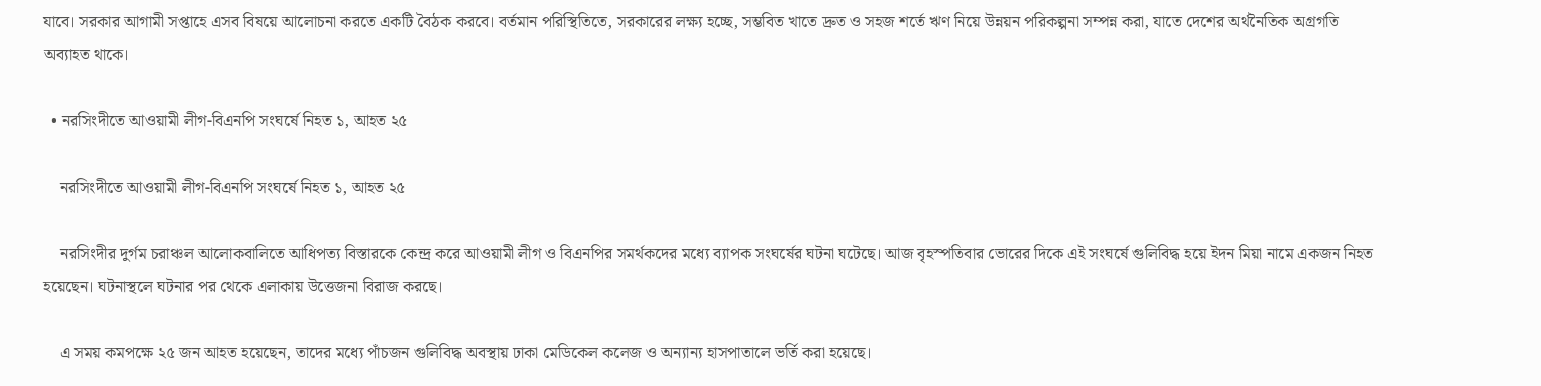যাবে। সরকার আগামী সপ্তাহে এসব বিষয়ে আলোচনা করতে একটি বৈঠক করবে। বর্তমান পরিস্থিতিতে, সরকারের লক্ষ্য হচ্ছে, সম্ভবিত খাতে দ্রুত ও সহজ শর্তে ঋণ নিয়ে উন্নয়ন পরিকল্পনা সম্পন্ন করা, যাতে দেশের অর্থনৈতিক অগ্রগতি অব্যাহত থাকে।

  • নরসিংদীতে আওয়ামী লীগ-বিএনপি সংঘর্ষে নিহত ১, আহত ২৫

    নরসিংদীতে আওয়ামী লীগ-বিএনপি সংঘর্ষে নিহত ১, আহত ২৫

    নরসিংদীর দুর্গম চরাঞ্চল আলোকবালিতে আধিপত্য বিস্তারকে কেন্দ্র করে আওয়ামী লীগ ও বিএনপির সমর্থকদের মধ্যে ব্যাপক সংঘর্ষের ঘটনা ঘটেছে। আজ বৃহস্পতিবার ভোরের দিকে এই সংঘর্ষে গুলিবিদ্ধ হয়ে ইদন মিয়া নামে একজন নিহত হয়েছেন। ঘটনাস্থলে ঘটনার পর থেকে এলাকায় উত্তেজনা বিরাজ করছে।

    এ সময় কমপক্ষে ২৫ জন আহত হয়েছেন, তাদের মধ্যে পাঁচজন গুলিবিদ্ধ অবস্থায় ঢাকা মেডিকেল কলেজ ও অন্যান্য হাসপাতালে ভর্তি করা হয়েছে।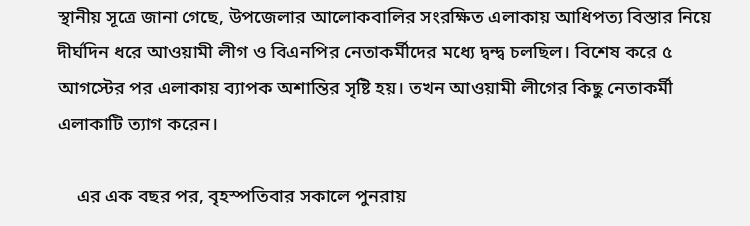স্থানীয় সূত্রে জানা গেছে, উপজেলার আলোকবালির সংরক্ষিত এলাকায় আধিপত্য বিস্তার নিয়ে দীর্ঘদিন ধরে আওয়ামী লীগ ও বিএনপির নেতাকর্মীদের মধ্যে দ্বন্দ্ব চলছিল। বিশেষ করে ৫ আগস্টের পর এলাকায় ব্যাপক অশান্তির সৃষ্টি হয়। তখন আওয়ামী লীগের কিছু নেতাকর্মী এলাকাটি ত্যাগ করেন।

    এর এক বছর পর, বৃহস্পতিবার সকালে পুনরায়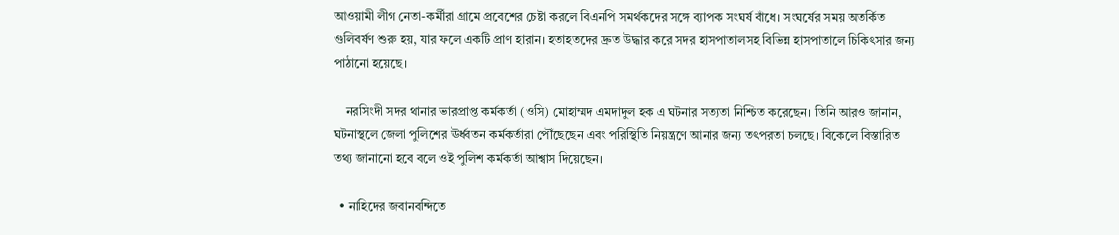আওয়ামী লীগ নেতা-কর্মীরা গ্রামে প্রবেশের চেষ্টা করলে বিএনপি সমর্থকদের সঙ্গে ব্যাপক সংঘর্ষ বাঁধে। সংঘর্ষের সময় অতর্কিত গুলিবর্ষণ শুরু হয়, যার ফলে একটি প্রাণ হারান। হতাহতদের দ্রুত উদ্ধার করে সদর হাসপাতালসহ বিভিন্ন হাসপাতালে চিকিৎসার জন্য পাঠানো হয়েছে।

    নরসিংদী সদর থানার ভারপ্রাপ্ত কর্মকর্তা (ওসি) মোহাম্মদ এমদাদুল হক এ ঘটনার সত্যতা নিশ্চিত করেছেন। তিনি আরও জানান, ঘটনাস্থলে জেলা পুলিশের ঊর্ধ্বতন কর্মকর্তারা পৌঁছেছেন এবং পরিস্থিতি নিয়ন্ত্রণে আনার জন্য তৎপরতা চলছে। বিকেলে বিস্তারিত তথ্য জানানো হবে বলে ওই পুলিশ কর্মকর্তা আশ্বাস দিয়েছেন।

  • নাহিদের জবানবন্দিতে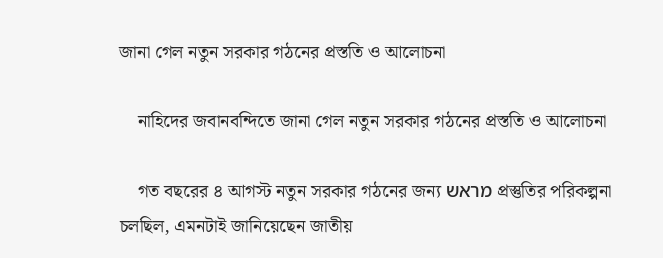জানা গেল নতুন সরকার গঠনের প্রস্ততি ও আলোচনা

    নাহিদের জবানবন্দিতে জানা গেল নতুন সরকার গঠনের প্রস্ততি ও আলোচনা

    গত বছরের ৪ আগস্ট নতুন সরকার গঠনের জন্য מראש প্রস্তুতির পরিকল্পনা চলছিল, এমনটাই জানিয়েছেন জাতীয়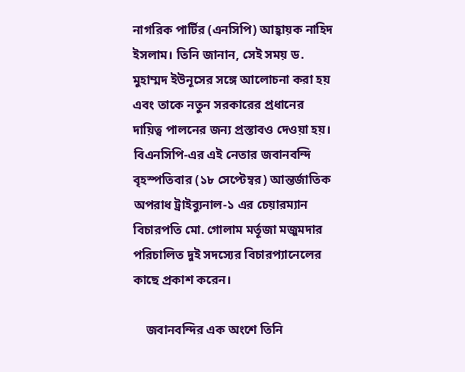নাগরিক পার্টির (এনসিপি) আহ্বায়ক নাহিদ ইসলাম। তিনি জানান, সেই সময় ড. মুহাম্মদ ইউনূসের সঙ্গে আলোচনা করা হয় এবং তাকে নতুন সরকারের প্রধানের দায়িত্ব পালনের জন্য প্রস্তাবও দেওয়া হয়। বিএনসিপি-এর এই নেতার জবানবন্দি বৃহস্পতিবার (১৮ সেপ্টেম্বর) আন্তর্জাতিক অপরাধ ট্রাইব্যুনাল-১ এর চেয়ারম্যান বিচারপতি মো. গোলাম মর্তূজা মজুমদার পরিচালিত দুই সদস্যের বিচারপ্যানেলের কাছে প্রকাশ করেন।

    জবানবন্দির এক অংশে তিনি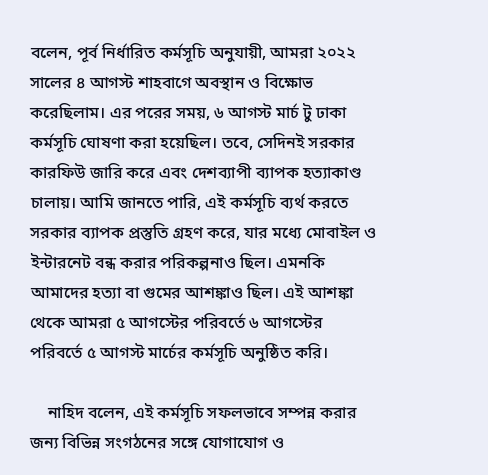বলেন, পূর্ব নির্ধারিত কর্মসূচি অনুযায়ী, আমরা ২০২২ সালের ৪ আগস্ট শাহবাগে অবস্থান ও বিক্ষোভ করেছিলাম। এর পরের সময়, ৬ আগস্ট মার্চ টু ঢাকা কর্মসূচি ঘোষণা করা হয়েছিল। তবে, সেদিনই সরকার কারফিউ জারি করে এবং দেশব্যাপী ব্যাপক হত্যাকাণ্ড চালায়। আমি জানতে পারি, এই কর্মসূচি ব্যর্থ করতে সরকার ব্যাপক প্রস্তুতি গ্রহণ করে, যার মধ্যে মোবাইল ও ইন্টারনেট বন্ধ করার পরিকল্পনাও ছিল। এমনকি আমাদের হত্যা বা গুমের আশঙ্কাও ছিল। এই আশঙ্কা থেকে আমরা ৫ আগস্টের পরিবর্তে ৬ আগস্টের পরিবর্তে ৫ আগস্ট মার্চের কর্মসূচি অনুষ্ঠিত করি।

    নাহিদ বলেন, এই কর্মসূচি সফলভাবে সম্পন্ন করার জন্য বিভিন্ন সংগঠনের সঙ্গে যোগাযোগ ও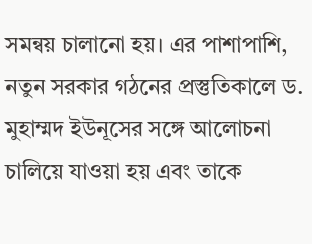সমন্বয় চালানো হয়। এর পাশাপাশি, নতুন সরকার গঠনের প্রস্তুতিকালে ড. মুহাম্মদ ইউনূসের সঙ্গে আলোচনা চালিয়ে যাওয়া হয় এবং তাকে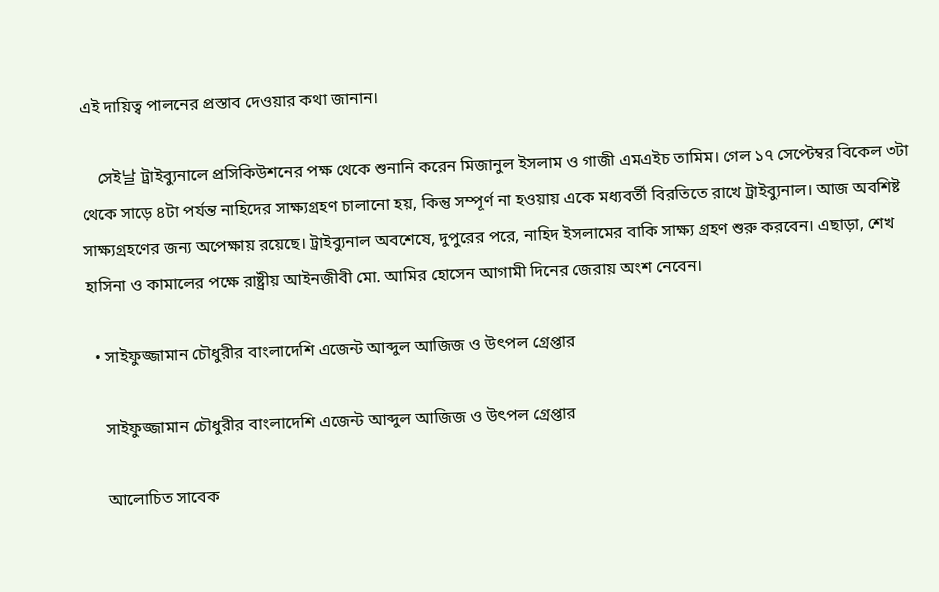এই দায়িত্ব পালনের প্রস্তাব দেওয়ার কথা জানান।

    সেই날 ট্রাইব্যুনালে প্রসিকিউশনের পক্ষ থেকে শুনানি করেন মিজানুল ইসলাম ও গাজী এমএইচ তামিম। গেল ১৭ সেপ্টেম্বর বিকেল ৩টা থেকে সাড়ে ৪টা পর্যন্ত নাহিদের সাক্ষ্যগ্রহণ চালানো হয়, কিন্তু সম্পূর্ণ না হওয়ায় একে মধ্যবর্তী বিরতিতে রাখে ট্রাইব্যুনাল। আজ অবশিষ্ট সাক্ষ্যগ্রহণের জন্য অপেক্ষায় রয়েছে। ট্রাইব্যুনাল অবশেষে, দুপুরের পরে, নাহিদ ইসলামের বাকি সাক্ষ্য গ্রহণ শুরু করবেন। এছাড়া, শেখ হাসিনা ও কামালের পক্ষে রাষ্ট্রীয় আইনজীবী মো. আমির হোসেন আগামী দিনের জেরায় অংশ নেবেন।

  • সাইফুজ্জামান চৌধুরীর বাংলাদেশি এজেন্ট আব্দুল আজিজ ও উৎপল গ্রেপ্তার

    সাইফুজ্জামান চৌধুরীর বাংলাদেশি এজেন্ট আব্দুল আজিজ ও উৎপল গ্রেপ্তার

    আলোচিত সাবেক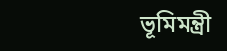ভূমিমন্ত্রী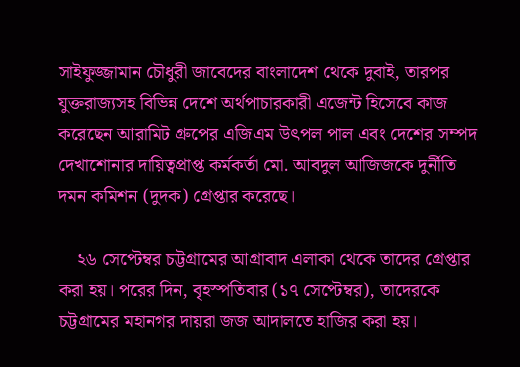সাইফুজ্জামান চৌধুরী জাবেদের বাংলাদেশ থেকে দুবাই, তারপর যুক্তরাজ্যসহ বিভিন্ন দেশে অর্থপাচারকারী এজেন্ট হিসেবে কাজ করেছেন আরামিট গ্রুপের এজিএম উৎপল পাল এবং দেশের সম্পদ দেখাশোনার দায়িত্বপ্রাপ্ত কর্মকর্তা মো. আবদুল আজিজকে দুর্নীতি দমন কমিশন (দুদক) গ্রেপ্তার করেছে।

    ২৬ সেপ্টেম্বর চট্টগ্রামের আগ্রাবাদ এলাকা থেকে তাদের গ্রেপ্তার করা হয়। পরের দিন, বৃহস্পতিবার (১৭ সেপ্টেম্বর), তাদেরকে চট্টগ্রামের মহানগর দায়রা জজ আদালতে হাজির করা হয়।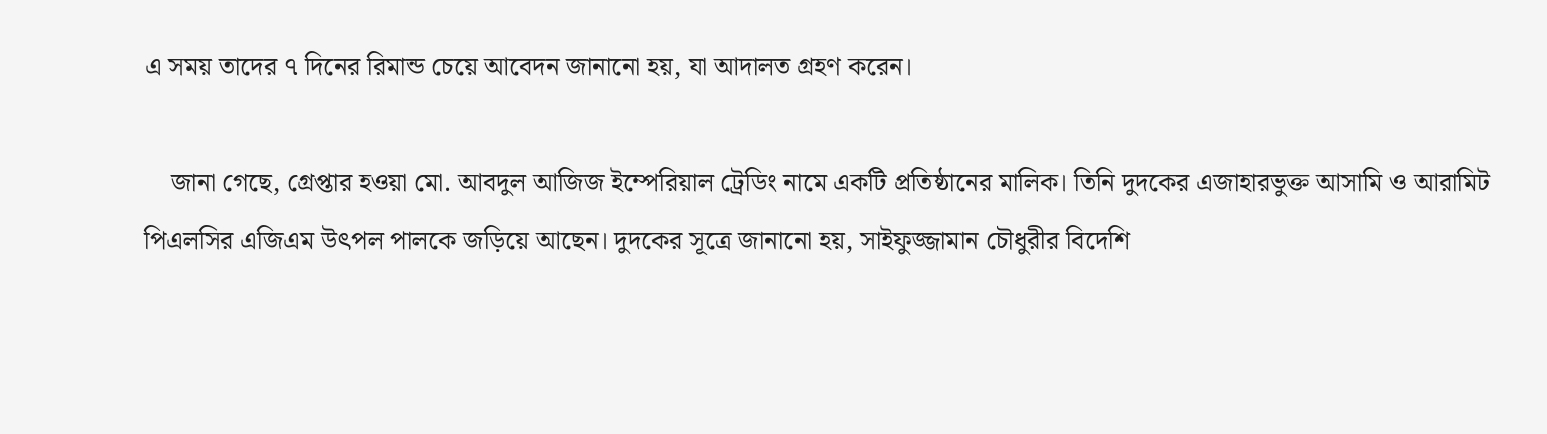এ সময় তাদের ৭ দিনের রিমান্ড চেয়ে আবেদন জানানো হয়, যা আদালত গ্রহণ করেন।

    জানা গেছে, গ্রেপ্তার হওয়া মো. আবদুল আজিজ ইম্পেরিয়াল ট্রেডিং নামে একটি প্রতিষ্ঠানের মালিক। তিনি দুদকের এজাহারভুক্ত আসামি ও আরামিট পিএলসির এজিএম উৎপল পালকে জড়িয়ে আছেন। দুদকের সূত্রে জানানো হয়, সাইফুজ্জামান চৌধুরীর বিদেশি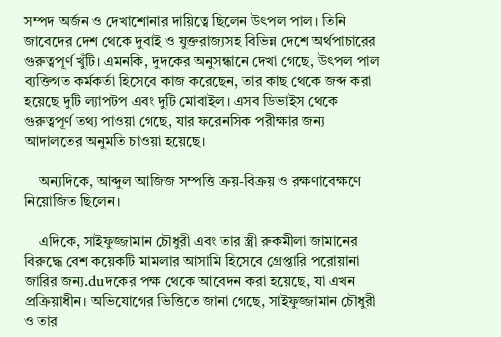সম্পদ অর্জন ও দেখাশোনার দায়িত্বে ছিলেন উৎপল পাল। তিনি জাবেদের দেশ থেকে দুবাই ও যুক্তরাজ্যসহ বিভিন্ন দেশে অর্থপাচারের গুরুত্বপূর্ণ খুঁটি। এমনকি, দুদকের অনুসন্ধানে দেখা গেছে, উৎপল পাল ব্যক্তিগত কর্মকর্তা হিসেবে কাজ করেছেন, তার কাছ থেকে জব্দ করা হয়েছে দুটি ল্যাপটপ এবং দুটি মোবাইল। এসব ডিভাইস থেকে গুরুত্বপূর্ণ তথ্য পাওয়া গেছে, যার ফরেনসিক পরীক্ষার জন্য আদালতের অনুমতি চাওয়া হয়েছে।

    অন্যদিকে, আব্দুল আজিজ সম্পত্তি ক্রয়-বিক্রয় ও রক্ষণাবেক্ষণে নিয়োজিত ছিলেন।

    এদিকে, সাইফুজ্জামান চৌধুরী এবং তার স্ত্রী রুকমীলা জামানের বিরুদ্ধে বেশ কয়েকটি মামলার আসামি হিসেবে গ্রেপ্তারি পরোয়ানা জারির জন্য.duদকের পক্ষ থেকে আবেদন করা হয়েছে, যা এখন প্রক্রিয়াধীন। অভিযোগের ভিত্তিতে জানা গেছে, সাইফুজ্জামান চৌধুরী ও তার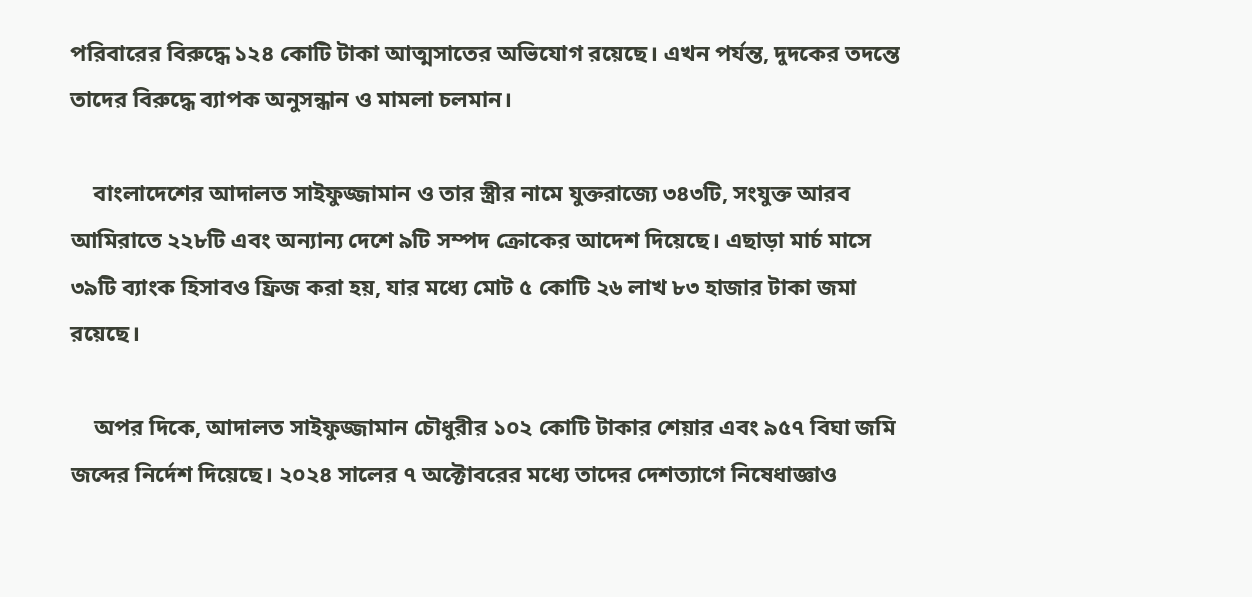পরিবারের বিরুদ্ধে ১২৪ কোটি টাকা আত্মসাতের অভিযোগ রয়েছে। এখন পর্যন্ত, দুদকের তদন্তে তাদের বিরুদ্ধে ব্যাপক অনুসন্ধান ও মামলা চলমান।

    বাংলাদেশের আদালত সাইফুজ্জামান ও তার স্ত্রীর নামে যুক্তরাজ্যে ৩৪৩টি, সংযুক্ত আরব আমিরাতে ২২৮টি এবং অন্যান্য দেশে ৯টি সম্পদ ক্রোকের আদেশ দিয়েছে। এছাড়া মার্চ মাসে ৩৯টি ব্যাংক হিসাবও ফ্রিজ করা হয়, যার মধ্যে মোট ৫ কোটি ২৬ লাখ ৮৩ হাজার টাকা জমা রয়েছে।

    অপর দিকে, আদালত সাইফুজ্জামান চৌধুরীর ১০২ কোটি টাকার শেয়ার এবং ৯৫৭ বিঘা জমি জব্দের নির্দেশ দিয়েছে। ২০২৪ সালের ৭ অক্টোবরের মধ্যে তাদের দেশত্যাগে নিষেধাজ্ঞাও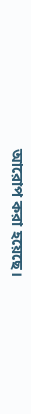আরোপ করা হয়েছে।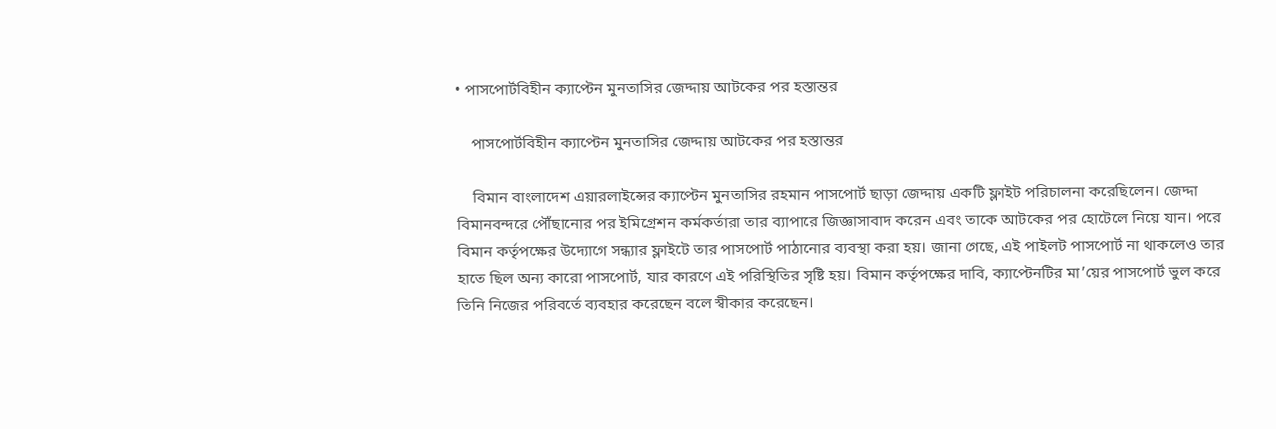• পাসপোর্টবিহীন ক্যাপ্টেন মুনতাসির জেদ্দায় আটকের পর হস্তান্তর

    পাসপোর্টবিহীন ক্যাপ্টেন মুনতাসির জেদ্দায় আটকের পর হস্তান্তর

    বিমান বাংলাদেশ এয়ারলাইন্সের ক্যাপ্টেন মুনতাসির রহমান পাসপোর্ট ছাড়া জেদ্দায় একটি ফ্লাইট পরিচালনা করেছিলেন। জেদ্দা বিমানবন্দরে পৌঁছানোর পর ইমিগ্রেশন কর্মকর্তারা তার ব্যাপারে জিজ্ঞাসাবাদ করেন এবং তাকে আটকের পর হোটেলে নিয়ে যান। পরে বিমান কর্তৃপক্ষের উদ্যোগে সন্ধ্যার ফ্লাইটে তার পাসপোর্ট পাঠানোর ব্যবস্থা করা হয়। জানা গেছে, এই পাইলট পাসপোর্ট না থাকলেও তার হাতে ছিল অন্য কারো পাসপোর্ট, যার কারণে এই পরিস্থিতির সৃষ্টি হয়। বিমান কর্তৃপক্ষের দাবি, ক্যাপ্টেনটির মা’য়ের পাসপোর্ট ভুল করে তিনি নিজের পরিবর্তে ব্যবহার করেছেন বলে স্বীকার করেছেন।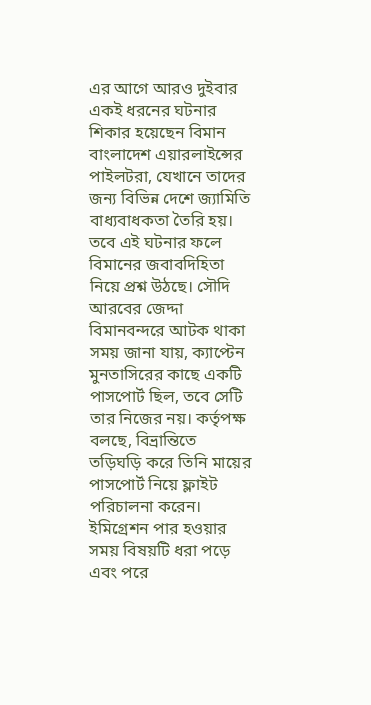এর আগে আরও দুইবার একই ধরনের ঘটনার শিকার হয়েছেন বিমান বাংলাদেশ এয়ারলাইন্সের পাইলটরা, যেখানে তাদের জন্য বিভিন্ন দেশে জ্যামিতি বাধ্যবাধকতা তৈরি হয়। তবে এই ঘটনার ফলে বিমানের জবাবদিহিতা নিয়ে প্রশ্ন উঠছে। সৌদি আরবের জেদ্দা বিমানবন্দরে আটক থাকা সময় জানা যায়, ক্যাপ্টেন মুনতাসিরের কাছে একটি পাসপোর্ট ছিল, তবে সেটি তার নিজের নয়। কর্তৃপক্ষ বলছে, বিভ্রান্তিতে তড়িঘড়ি করে তিনি মায়ের পাসপোর্ট নিয়ে ফ্লাইট পরিচালনা করেন। ইমিগ্রেশন পার হওয়ার সময় বিষয়টি ধরা পড়ে এবং পরে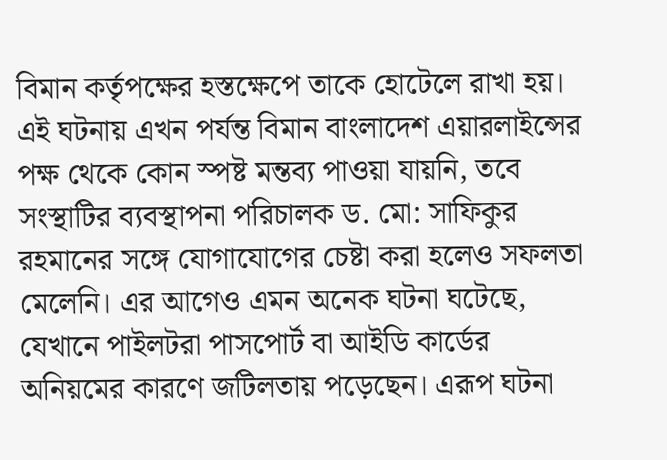বিমান কর্তৃপক্ষের হস্তক্ষেপে তাকে হোটেলে রাখা হয়। এই ঘটনায় এখন পর্যন্ত বিমান বাংলাদেশ এয়ারলাইন্সের পক্ষ থেকে কোন স্পষ্ট মন্তব্য পাওয়া যায়নি, তবে সংস্থাটির ব্যবস্থাপনা পরিচালক ড. মো: সাফিকুর রহমানের সঙ্গে যোগাযোগের চেষ্টা করা হলেও সফলতা মেলেনি। এর আগেও এমন অনেক ঘটনা ঘটেছে, যেখানে পাইলটরা পাসপোর্ট বা আইডি কার্ডের অনিয়মের কারণে জটিলতায় পড়েছেন। এরূপ ঘটনা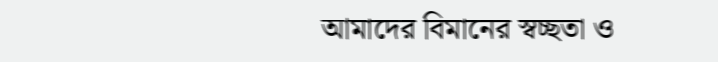আমাদের বিমানের স্বচ্ছতা ও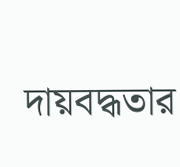দায়বদ্ধতার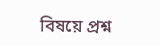বিষয়ে প্রশ্ন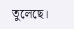তুলেছে।